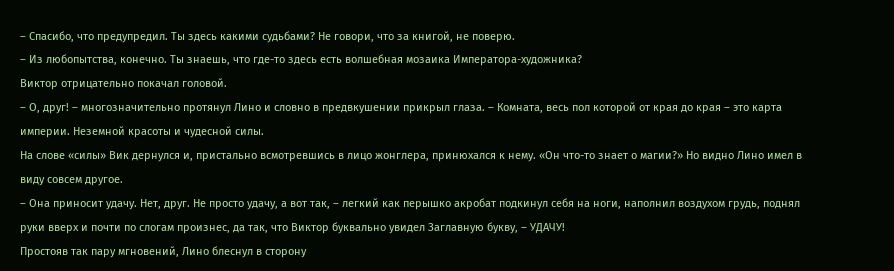– Спасибо, что предупредил. Ты здесь какими судьбами? Не говори, что за книгой, не поверю.
– Из любопытства, конечно. Ты знаешь, что где-то здесь есть волшебная мозаика Императора-художника?
Виктор отрицательно покачал головой.
– О, друг! – многозначительно протянул Лино и словно в предвкушении прикрыл глаза. – Комната, весь пол которой от края до края – это карта империи. Неземной красоты и чудесной силы.
На слове «силы» Вик дернулся и, пристально всмотревшись в лицо жонглера, принюхался к нему. «Он что-то знает о магии?» Но видно Лино имел в виду совсем другое.
– Она приносит удачу. Нет, друг. Не просто удачу, а вот так, – легкий как перышко акробат подкинул себя на ноги, наполнил воздухом грудь, поднял руки вверх и почти по слогам произнес, да так, что Виктор буквально увидел Заглавную букву, – УДАЧУ!
Простояв так пару мгновений, Лино блеснул в сторону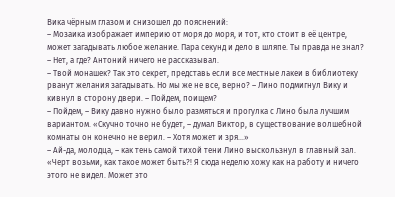Вика чёрным глазом и снизошел до пояснений:
– Мозаика изображает империю от моря до моря, и тот, кто стоит в её центре, может загадывать любое желание. Пара секунд и дело в шляпе. Ты правда не знал?
– Нет, а где? Антоний ничего не рассказывал.
– Твой монашек? Так это секрет, представь если все местные лакеи в библиотеку рванут желания загадывать. Но мы же не все, верно? – Лино подмигнул Вику и кивнул в сторону двери. – Пойдем, поищем?
– Пойдем, – Вику давно нужно было размяться и прогулка с Лино была лучшим вариантом. «Скучно точно не будет, – думал Виктор, в существование волшебной комнаты он конечно не верил. – Хотя может и зря...»
– Ай-да, молодца, – как тень самой тихой тени Лино выскользнул в главный зал.
«Черт возьми, как такое может быть?! Я сюда неделю хожу как на работу и ничего этого не видел. Может это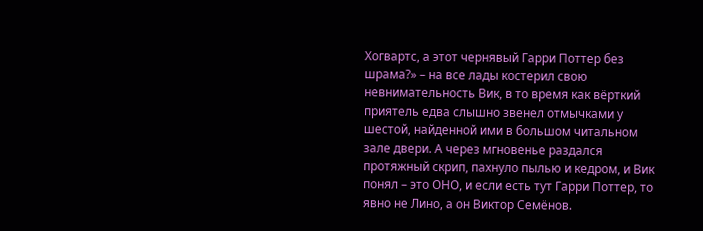Хогвартс, а этот чернявый Гарри Поттер без шрама?» – на все лады костерил свою невнимательность Вик, в то время как вёрткий приятель едва слышно звенел отмычками у шестой, найденной ими в большом читальном зале двери. А через мгновенье раздался протяжный скрип, пахнуло пылью и кедром, и Вик понял – это ОНО, и если есть тут Гарри Поттер, то явно не Лино, а он Виктор Семёнов.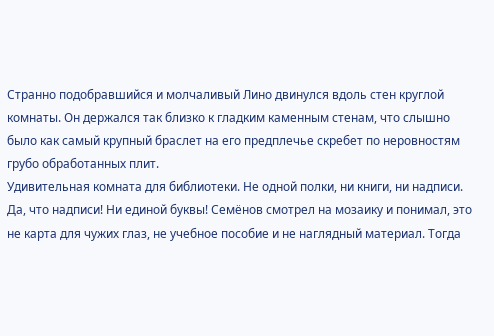Странно подобравшийся и молчаливый Лино двинулся вдоль стен круглой комнаты. Он держался так близко к гладким каменным стенам, что слышно было как самый крупный браслет на его предплечье скребет по неровностям грубо обработанных плит.
Удивительная комната для библиотеки. Не одной полки, ни книги, ни надписи. Да, что надписи! Ни единой буквы! Семёнов смотрел на мозаику и понимал, это не карта для чужих глаз, не учебное пособие и не наглядный материал. Тогда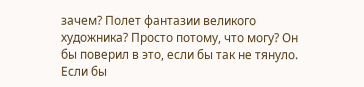зачем? Полет фантазии великого художника? Просто потому, что могу? Он бы поверил в это, если бы так не тянуло. Если бы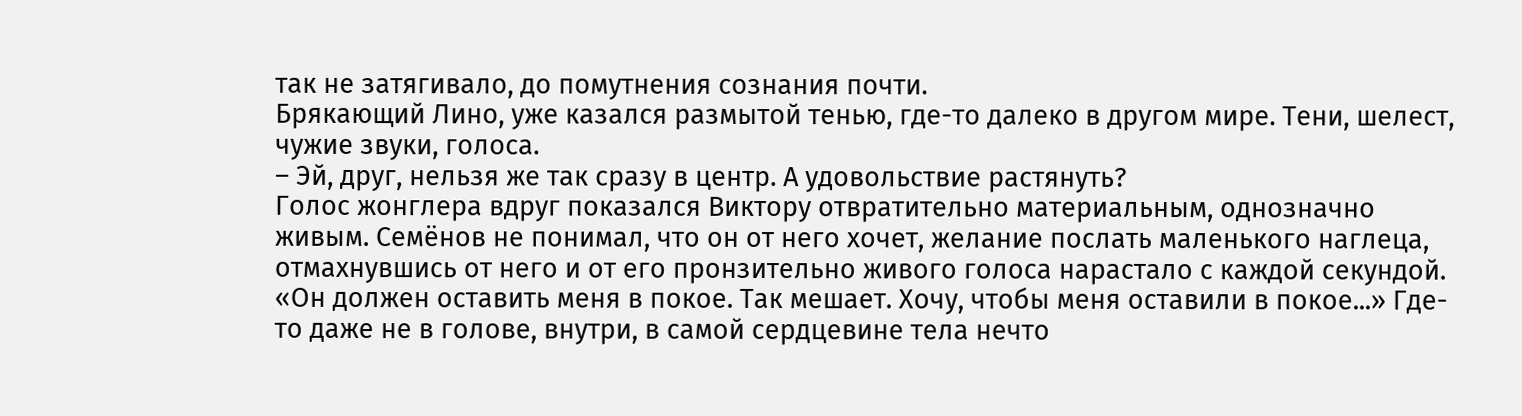так не затягивало, до помутнения сознания почти.
Брякающий Лино, уже казался размытой тенью, где-то далеко в другом мире. Тени, шелест, чужие звуки, голоса.
– Эй, друг, нельзя же так сразу в центр. А удовольствие растянуть?
Голос жонглера вдруг показался Виктору отвратительно материальным, однозначно живым. Семёнов не понимал, что он от него хочет, желание послать маленького наглеца, отмахнувшись от него и от его пронзительно живого голоса нарастало с каждой секундой. «Он должен оставить меня в покое. Так мешает. Хочу, чтобы меня оставили в покое...» Где-то даже не в голове, внутри, в самой сердцевине тела нечто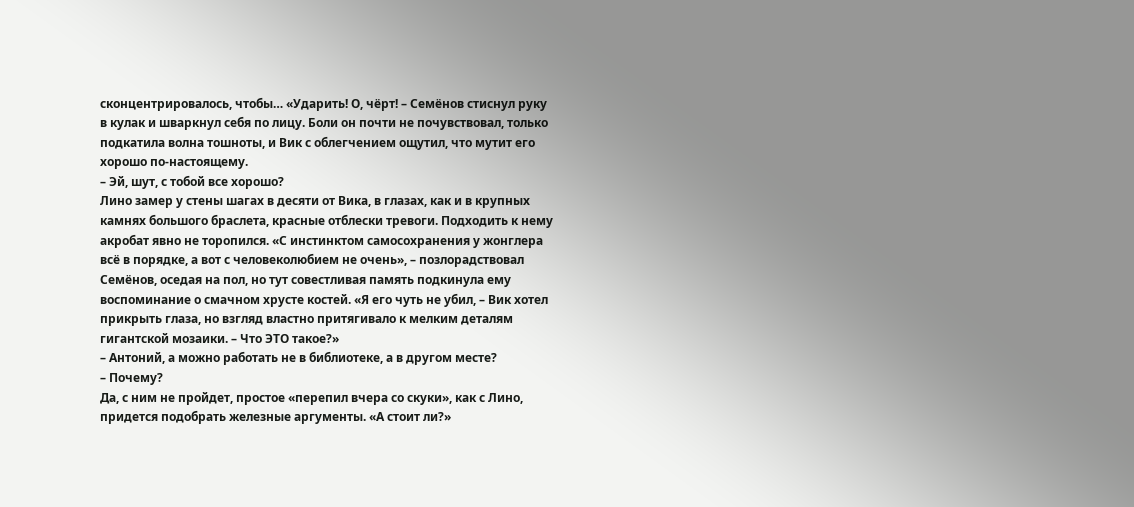сконцентрировалось, чтобы… «Ударить! О, чёрт! – Семёнов стиснул руку в кулак и шваркнул себя по лицу. Боли он почти не почувствовал, только подкатила волна тошноты, и Вик с облегчением ощутил, что мутит его хорошо по-настоящему.
– Эй, шут, с тобой все хорошо?
Лино замер у стены шагах в десяти от Вика, в глазах, как и в крупных камнях большого браслета, красные отблески тревоги. Подходить к нему акробат явно не торопился. «С инстинктом самосохранения у жонглера всё в порядке, а вот с человеколюбием не очень», – позлорадствовал Семёнов, оседая на пол, но тут совестливая память подкинула ему воспоминание о смачном хрусте костей. «Я его чуть не убил, – Вик хотел прикрыть глаза, но взгляд властно притягивало к мелким деталям гигантской мозаики. – Что ЭТО такое?»
– Антоний, а можно работать не в библиотеке, а в другом месте?
– Почему?
Да, с ним не пройдет, простое «перепил вчера со скуки», как с Лино, придется подобрать железные аргументы. «А стоит ли?»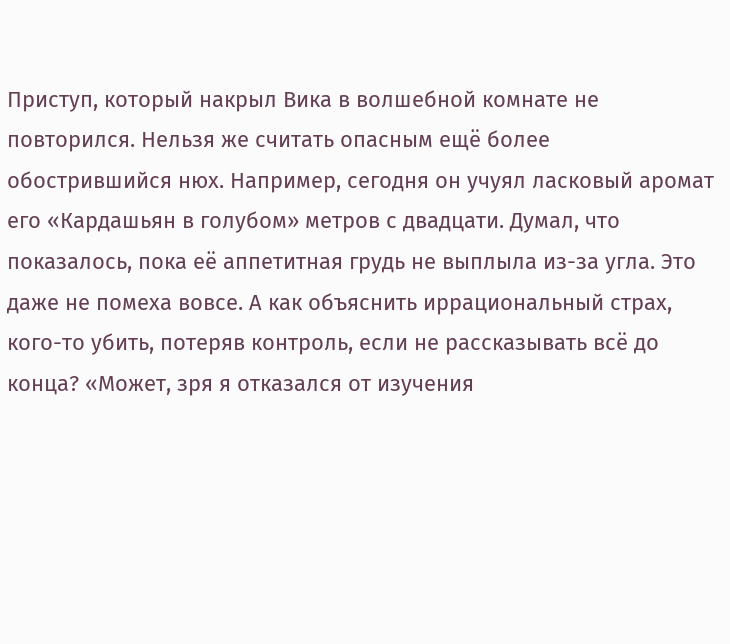Приступ, который накрыл Вика в волшебной комнате не повторился. Нельзя же считать опасным ещё более обострившийся нюх. Например, сегодня он учуял ласковый аромат его «Кардашьян в голубом» метров с двадцати. Думал, что показалось, пока её аппетитная грудь не выплыла из-за угла. Это даже не помеха вовсе. А как объяснить иррациональный страх, кого-то убить, потеряв контроль, если не рассказывать всё до конца? «Может, зря я отказался от изучения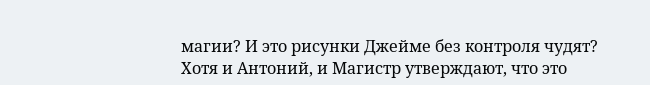магии? И это рисунки Джейме без контроля чудят? Хотя и Антоний, и Магистр утверждают, что это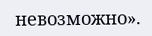невозможно».